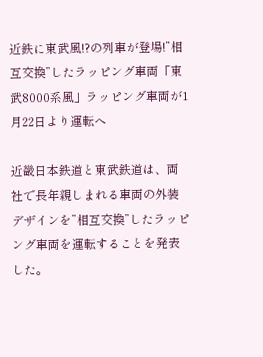近鉄に東武風!?の列車が登場!”相互交換”したラッピング車両「東武8000系風」ラッピング車両が1月22日より運転へ

近畿日本鉄道と東武鉄道は、両社で長年親しまれる車両の外装デザインを”相互交換”したラッピング車両を運転することを発表した。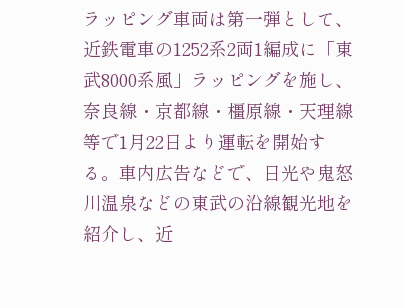ラッピング車両は第一弾として、近鉄電車の1252系2両1編成に「東武8000系風」ラッピングを施し、奈良線・京都線・橿原線・天理線等で1月22日より運転を開始する。車内広告などで、日光や鬼怒川温泉などの東武の沿線観光地を紹介し、近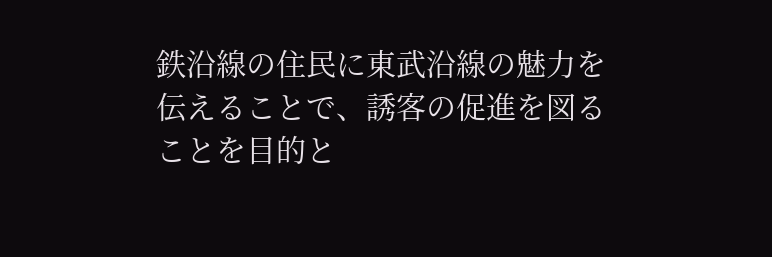鉄沿線の住民に東武沿線の魅力を伝えることで、誘客の促進を図ることを目的と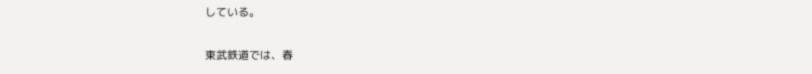している。

東武鉄道では、春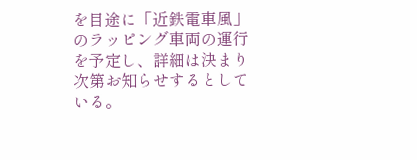を目途に「近鉄電車風」のラッピング車両の運行を予定し、詳細は決まり次第お知らせするとしている。